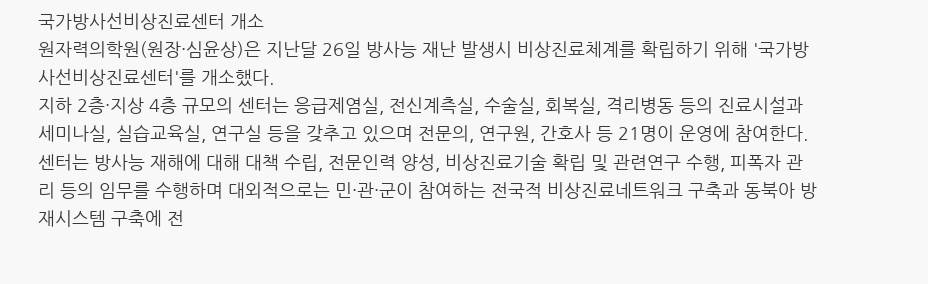국가방사선비상진료센터 개소
원자력의학원(원장·심윤상)은 지난달 26일 방사능 재난 발생시 비상진료체계를 확립하기 위해 '국가방사선비상진료센터'를 개소했다.
지하 2층·지상 4층 규모의 센터는 응급제염실, 전신계측실, 수술실, 회복실, 격리병동 등의 진료시설과 세미나실, 실습교육실, 연구실 등을 갖추고 있으며 전문의, 연구원, 간호사 등 21명이 운영에 참여한다.
센터는 방사능 재해에 대해 대책 수립, 전문인력 양성, 비상진료기술 확립 및 관련연구 수행, 피폭자 관리 등의 임무를 수행하며 대외적으로는 민·관·군이 참여하는 전국적 비상진료네트워크 구축과 동북아 방재시스템 구축에 전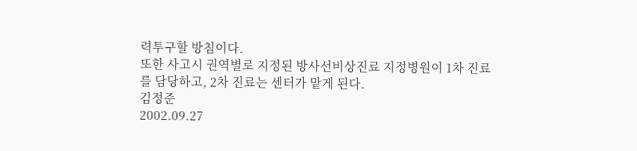력투구할 방침이다.
또한 사고시 권역별로 지정된 방사선비상진료 지정병원이 1차 진료를 담당하고, 2차 진료는 센터가 맡게 된다.
김정준
2002.09.27